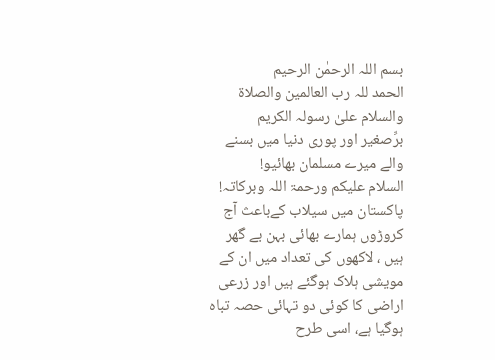بسم اللہ الرحمٰن الرحیم
الحمد للہ رب العالمین والصلاۃ والسلام علیٰ رسولہ الکریم
برِّصغیر اور پوری دنیا میں بسنے والے میرے مسلمان بھائیو!
السلام علیکم ورحمۃ اللہ وبرکاتہ!
پاکستان میں سیلاب کےباعث آج کروڑوں ہمارے بھائی بہن بے گھر ہیں ، لاکھوں کی تعداد میں ان کے مویشی ہلاک ہوگئے ہیں اور زرعی اراضی کا کوئی دو تہائی حصہ تباہ ہوگیا ہے، اسی طرح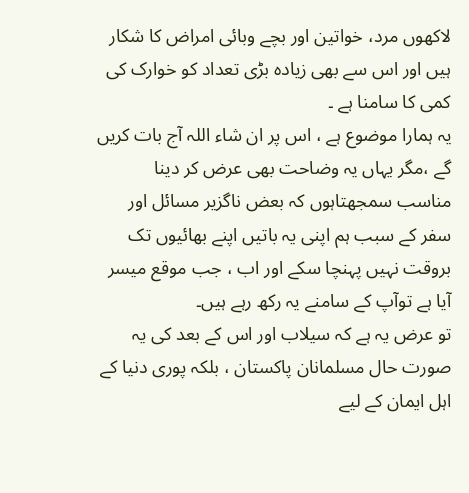لاکھوں مرد، خواتین اور بچے وبائی امراض کا شکار ہیں اور اس سے بھی زیادہ بڑی تعداد کو خوارک کی کمی کا سامنا ہے ۔
یہ ہمارا موضوع ہے ، اس پر ان شاء اللہ آج بات کریں گے ،مگر یہاں یہ وضاحت بھی عرض کر دینا مناسب سمجھتاہوں کہ بعض ناگزیر مسائل اور سفر کے سبب ہم اپنی یہ باتیں اپنے بھائیوں تک بروقت نہیں پہنچا سکے اور اب ، جب موقع میسر آیا ہے توآپ کے سامنے یہ رکھ رہے ہیں۔
تو عرض یہ ہے کہ سیلاب اور اس کے بعد کی یہ صورت حال مسلمانان پاکستان ، بلکہ پوری دنیا کے اہل ایمان کے لیے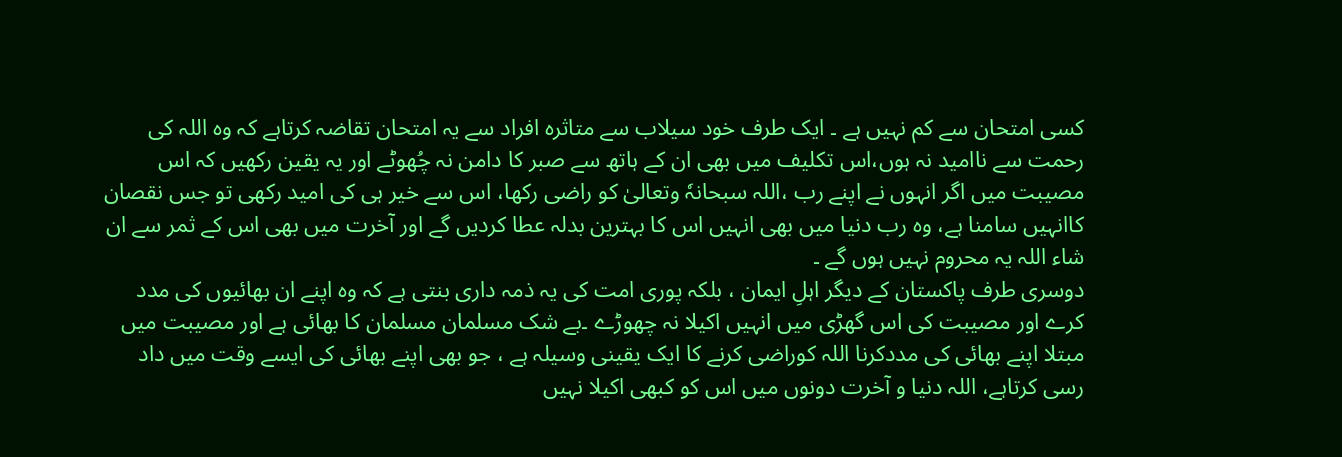کسی امتحان سے کم نہیں ہے ۔ ایک طرف خود سیلاب سے متاثرہ افراد سے یہ امتحان تقاضہ کرتاہے کہ وہ اللہ کی رحمت سے ناامید نہ ہوں،اس تکلیف میں بھی ان کے ہاتھ سے صبر کا دامن نہ چُھوٹے اور یہ یقین رکھیں کہ اس مصیبت میں اگر انہوں نے اپنے رب ،اللہ سبحانہٗ وتعالیٰ کو راضی رکھا، اس سے خیر ہی کی امید رکھی تو جس نقصان کاانہیں سامنا ہے، وہ رب دنیا میں بھی انہیں اس کا بہترین بدلہ عطا کردیں گے اور آخرت میں بھی اس کے ثمر سے ان شاء اللہ یہ محروم نہیں ہوں گے ۔
دوسری طرف پاکستان کے دیگر اہلِ ایمان ، بلکہ پوری امت کی یہ ذمہ داری بنتی ہے کہ وہ اپنے ان بھائیوں کی مدد کرے اور مصیبت کی اس گھڑی میں انہیں اکیلا نہ چھوڑے ۔بے شک مسلمان مسلمان کا بھائی ہے اور مصیبت میں مبتلا اپنے بھائی کی مددکرنا اللہ کوراضی کرنے کا ایک یقینی وسیلہ ہے ، جو بھی اپنے بھائی کی ایسے وقت میں داد رسی کرتاہے، اللہ دنیا و آخرت دونوں میں اس کو کبھی اکیلا نہیں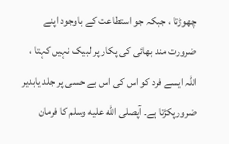چھوڑتا ، جبکہ جو استطاعت کے باوجود اپنے ضرورت مند بھائی کی پکار پر لبیک نہیں کہتا ، اللہ ایسے فرد کو اس کی اس بے حسی پر جلد یابدیر ضرورپکڑتا ہے۔ آپصلى الله عليه وسلم کا فرمان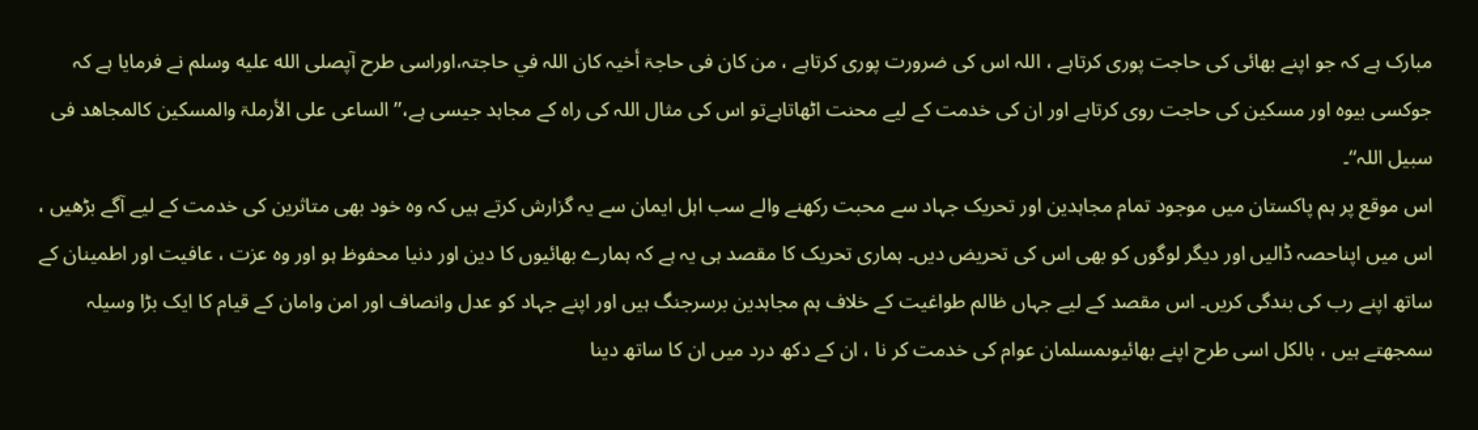مبارک ہے کہ جو اپنے بھائی کی حاجت پوری کرتاہے ، اللہ اس کی ضرورت پوری کرتاہے ، من کان فی حاجۃ أخیہ کان اللہ في حاجتہ،اوراسی طرح آپصلى الله عليه وسلم نے فرمایا ہے کہ جوکسی بیوہ اور مسکین کی حاجت روی کرتاہے اور ان کی خدمت کے لیے محنت اٹھاتاہےتو اس کی مثال اللہ کی راہ کے مجاہد جیسی ہے،’’الساعی علی الأرملۃ والمسکین کالمجاھد فی سبیل اللہ‘‘۔
اس موقع پر ہم پاکستان میں موجود تمام مجاہدین اور تحریک جہاد سے محبت رکھنے والے سب اہل ایمان سے یہ گزارش کرتے ہیں کہ وہ خود بھی متاثرین کی خدمت کے لیے آگے بڑھیں ، اس میں اپناحصہ ڈالیں اور دیگر لوگوں کو بھی اس کی تحریض دیں۔ ہماری تحریک کا مقصد ہی یہ ہے کہ ہمارے بھائیوں کا دین اور دنیا محفوظ ہو اور وہ عزت ، عافیت اور اطمینان کے ساتھ اپنے رب کی بندگی کریں۔ اس مقصد کے لیے جہاں ظالم طواغیت کے خلاف ہم مجاہدین برسرجنگ ہیں اور اپنے جہاد کو عدل وانصاف اور امن وامان کے قیام کا ایک بڑا وسیلہ سمجھتے ہیں ، بالکل اسی طرح اپنے بھائیوںمسلمان عوام کی خدمت کر نا ، ان کے دکھ درد میں ان کا ساتھ دینا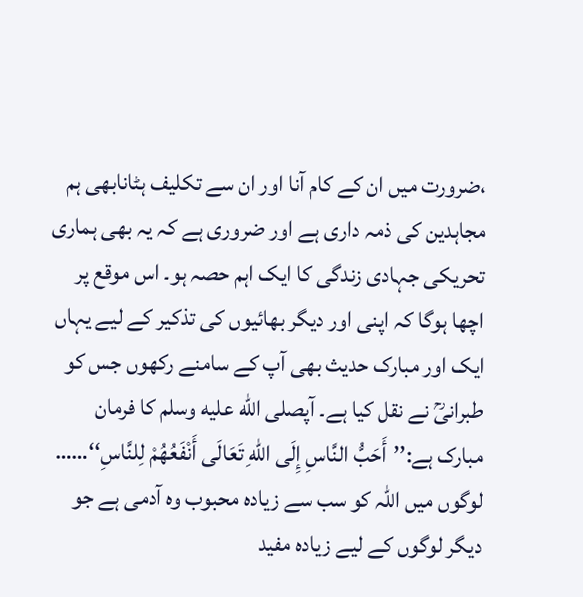،ضرورت میں ان کے کام آنا اور ان سے تکلیف ہٹانابھی ہم مجاہدین کی ذمہ داری ہے اور ضروری ہے کہ یہ بھی ہماری تحریکی جہادی زندگی کا ایک اہم حصہ ہو۔ اس موقع پر اچھا ہوگا کہ اپنی اور دیگر بھائیوں کی تذکیر کے لیے یہاں ایک اور مبارک حدیث بھی آپ کے سامنے رکھوں جس کو طبرانیؒ نے نقل کیا ہے۔ آپصلى الله عليه وسلم کا فرمان مبارک ہے:’’أَحَبُّ النَّاسِ إِلَى اللهِ تَعَالَى أَنْفَعُهُمْ لِلنَّاسِ‘‘…… لوگوں میں اللہ کو سب سے زیادہ محبوب وہ آدمی ہے جو دیگر لوگوں کے لیے زیادہ مفید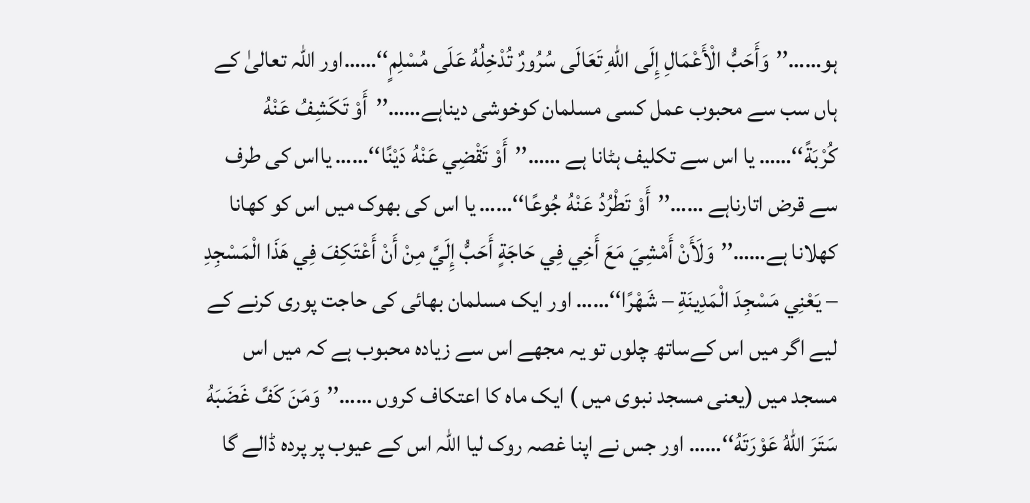ہو……’’وَأَحَبُّ الْأَعْمَالِ إِلَى اللهِ تَعَالَى سُرُورٌ تُدْخِلُهُ عَلَى مُسْلِمٍ‘‘……اور اللہ تعالیٰ کے ہاں سب سے محبوب عمل کسی مسلمان کوخوشی دیناہے……’’أَوْ تَكَشِفُ عَنْهُ كُرْبَةً‘‘…… یا اس سے تکلیف ہٹانا ہے ……’’أَوْ تَقْضِي عَنْهُ دَيْنًا‘‘…… یااس کی طرف سے قرض اتارناہے ……’’أَوْ تَطْرُدُ عَنْهُ جُوعًا‘‘…… یا اس کی بھوک میں اس کو کھانا کھلانا ہے……’’وَلَأَنْ أَمْشِيَ مَعَ أَخِي فِي حَاجَةٍ أَحَبُّ إِلَيَّ مِنْ أَنْ أَعْتَكِفَ فِي هَذَا الْمَسْجِدِ – يَعْنِي مَسْجِدَ الْمَدِينَةِ – شَهْرًا‘‘…… اور ایک مسلمان بھائی کی حاجت پوری کرنے کے لیے اگر میں اس کےساتھ چلوں تو یہ مجھے اس سے زیادہ محبوب ہے کہ میں اس مسجد میں (یعنی مسجد نبوی میں ) ایک ماہ کا اعتکاف کروں ……’’وَمَنَ كَفَّ غَضَبَهُ سَتَرَ اللهُ عَوْرَتَهُ‘‘…… اور جس نے اپنا غصہ روک لیا اللہ اس کے عیوب پر پردہ ڈالے گا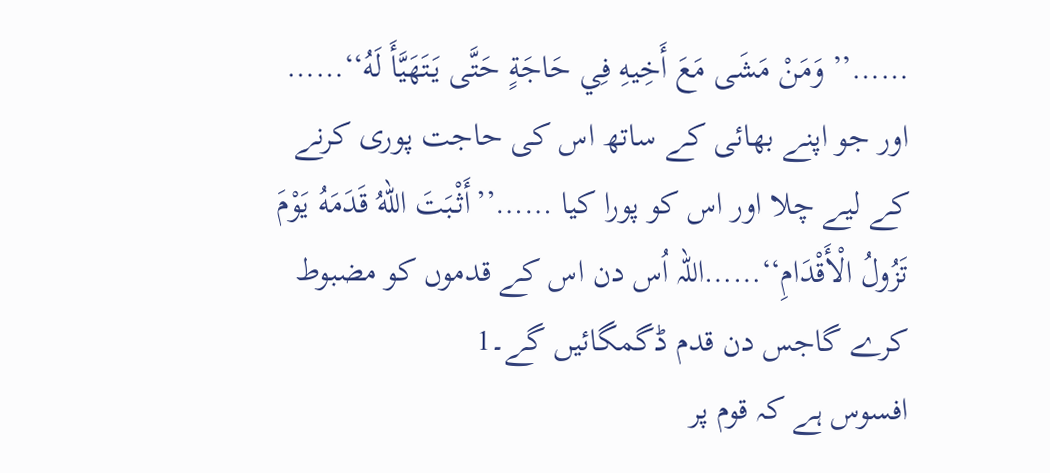……’’ وَمَنْ مَشَى مَعَ أَخِيهِ فِي حَاجَةٍ حَتَّى يَتَهَيَّأَ لَهُ‘‘…… اور جو اپنے بھائی کے ساتھ اس کی حاجت پوری کرنے کے لیے چلا اور اس کو پورا کیا ……’’أَثْبَتَ اللهُ قَدَمَهُ يَوْمَ تَزُولُ الْأَقْدَامِ‘‘……اللہ اُس دن اس کے قدموں کو مضبوط کرے گاجس دن قدم ڈگمگائیں گے۔1
افسوس ہے کہ قوم پر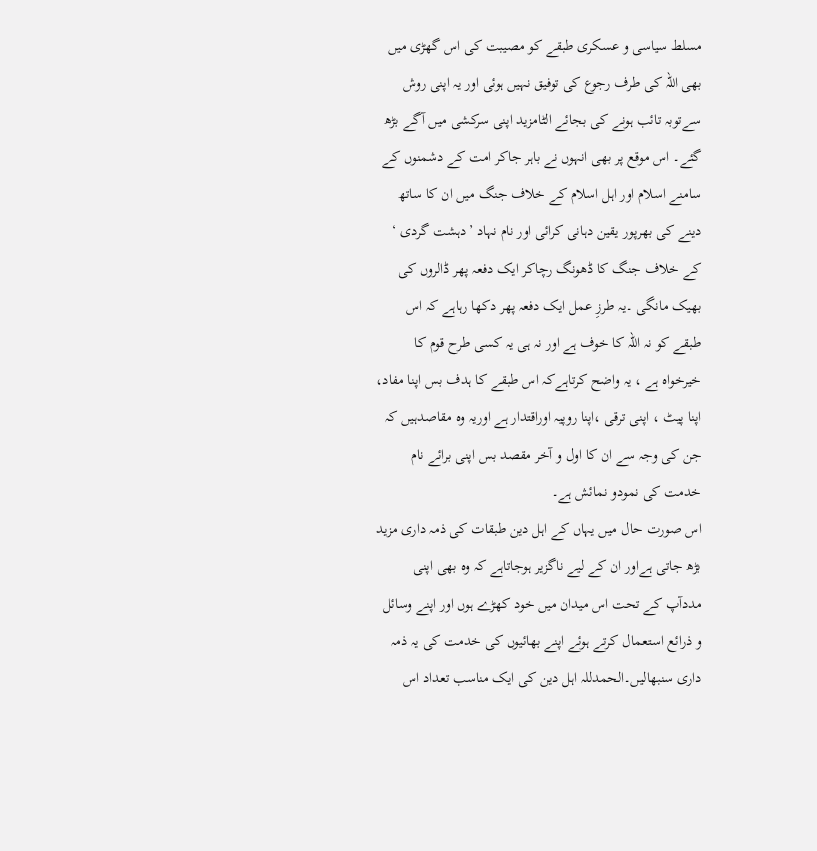مسلط سیاسی و عسکری طبقے کو مصیبت کی اس گھڑی میں بھی اللہ کی طرف رجوع کی توفیق نہیں ہوئی اور یہ اپنی روش سےتوبہ تائب ہونے کی بجائے الٹامزید اپنی سرکشی میں آگے بڑھ گئے۔ اس موقع پر بھی انہوں نے باہر جاکر امت کے دشمنوں کے سامنے اسلام اور اہل اسلام کے خلاف جنگ میں ان کا ساتھ دینے کی بھرپور یقین دہانی کرائی اور نام نہاد ’دہشت گردی ‘ کے خلاف جنگ کا ڈھونگ رچاکر ایک دفعہ پھر ڈالروں کی بھیک مانگی ۔یہ طرزِ عمل ایک دفعہ پھر دکھا رہاہے کہ اس طبقے کو نہ اللہ کا خوف ہے اور نہ ہی یہ کسی طرح قوم کا خیرخواہ ہے ، یہ واضح کرتاہےکہ اس طبقے کا ہدف بس اپنا مفاد، اپنا پیٹ ، اپنی ترقی ،اپنا روپیہ اوراقتدار ہے اوریہ وہ مقاصدہیں کہ جن کی وجہ سے ان کا اول و آخر مقصد بس اپنی برائے نام خدمت کی نمودو نمائش ہے۔
اس صورت حال میں یہاں کے اہل دین طبقات کی ذمہ داری مزید بڑھ جاتی ہےاور ان کے لیے ناگزیر ہوجاتاہے کہ وہ بھی اپنی مددآپ کے تحت اس میدان میں خود کھڑے ہوں اور اپنے وسائل و ذرائع استعمال کرتے ہوئے اپنے بھائیوں کی خدمت کی یہ ذمہ داری سنبھالیں۔الحمدللہ اہل دین کی ایک مناسب تعداد اس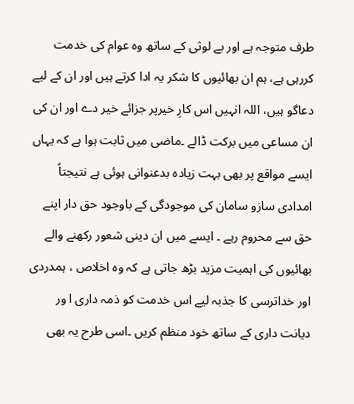طرف متوجہ ہے اور بے لوثی کے ساتھ وہ عوام کی خدمت کررہی ہے، ہم ان بھائیوں کا شکر یہ ادا کرتے ہیں اور ان کے لیے دعاگو ہیں، اللہ انہیں اس کارِ خیرپر جزائے خیر دے اور ان کی ان مساعی میں برکت ڈالے ۔ماضی میں ثابت ہوا ہے کہ یہاں ایسے مواقع پر بھی بہت زیادہ بدعنوانی ہوئی ہے نتیجتاً امدادی سازو سامان کی موجودگی کے باوجود حق دار اپنے حق سے محروم رہے ۔ ایسے میں ان دینی شعور رکھنے والے بھائیوں کی اہمیت مزید بڑھ جاتی ہے کہ وہ اخلاص ، ہمدردی اور خداترسی کا جذبہ لیے اس خدمت کو ذمہ داری ا ور دیانت داری کے ساتھ خود منظم کریں ۔اسی طرح یہ بھی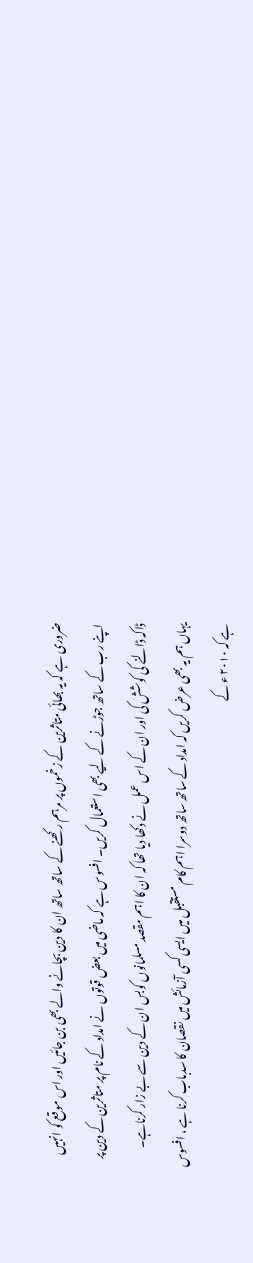ضروری ہے کہ یہ بھائی متاثرین کے زخموں پر مرہم رکھنے کے ساتھ ساتھ ان کا دین بچانے والے بھی بن جائیں اور اس موقع کو انہیں اپنے رب کے ساتھ جوڑنے کے لیے بھی استعمال کریں۔ افسوس ہے کہ ماضی میں بعض قوتوں نے امداد کے نام پر متاثرین کے دین پر ڈاکہ ڈالنے کی کوشش کی اور ان کے اس عمل نے دکھا دیا تھا کہ ان کا اہم مقصد مسلمانوں کوبس ان کے دین سے بے زار کرناہے۔
یہاں ہم یہ بھی عرض کریں کہ امداد کے ساتھ ساتھ دوسرا اہم کام مستقبل میں ایسی کسی آزمائش میں نقصان کا سدباب کرنا ہے ، افسوس ہے کہ ۲۰۱۰ ء کے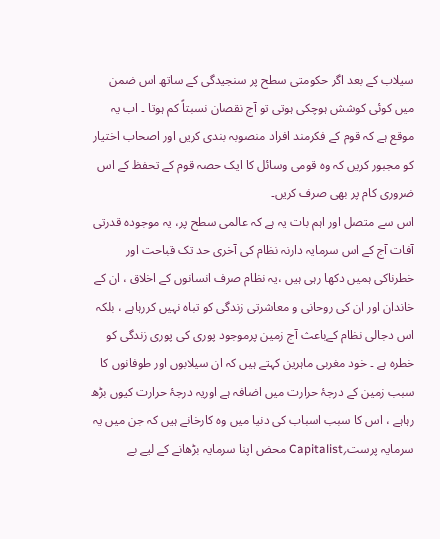سیلاب کے بعد اگر حکومتی سطح پر سنجیدگی کے ساتھ اس ضمن میں کوئی کوشش ہوچکی ہوتی تو آج نقصان نسبتاً کم ہوتا ۔ اب یہ موقع ہے کہ قوم کے فکرمند افراد منصوبہ بندی کریں اور اصحاب اختیار کو مجبور کریں کہ وہ قومی وسائل کا ایک حصہ قوم کے تحفظ کے اس ضروری کام پر بھی صرف کریں۔
اس سے متصل اور اہم بات یہ ہے کہ عالمی سطح پر، یہ موجودہ قدرتی آفات آج کے اس سرمایہ دارنہ نظام کی آخری حد تک قباحت اور خطرناکی ہمیں دکھا رہی ہیں ،یہ نظام صرف انسانوں کے اخلاق ، ان کے خاندان اور ان کی روحانی و معاشرتی زندگی کو تباہ نہیں کررہاہے ، بلکہ اس دجالی نظام کےباعث آج زمین پرموجود پوری کی پوری زندگی کو خطرہ ہے ۔ خود مغربی ماہرین کہتے ہیں کہ ان سیلابوں اور طوفانوں کا سبب زمین کے درجۂ حرارت میں اضافہ ہے اوریہ درجۂ حرارت کیوں بڑھ رہاہے ، اس کا سبب اسباب کی دنیا میں وہ کارخانے ہیں کہ جن میں یہ سرمایہ پرست؍Capitalist محض اپنا سرمایہ بڑھانے کے لیے بے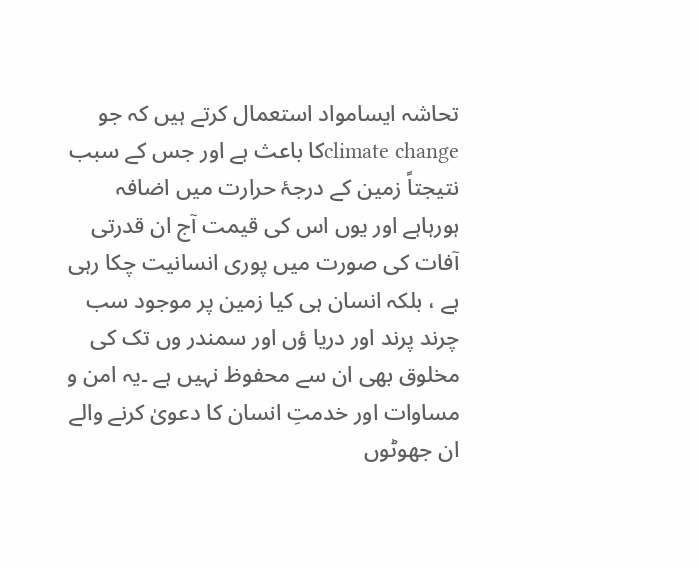تحاشہ ایسامواد استعمال کرتے ہیں کہ جو climate changeکا باعث ہے اور جس کے سبب نتیجتاً زمین کے درجۂ حرارت میں اضافہ ہورہاہے اور یوں اس کی قیمت آج ان قدرتی آفات کی صورت میں پوری انسانیت چکا رہی ہے ، بلکہ انسان ہی کیا زمین پر موجود سب چرند پرند اور دریا ؤں اور سمندر وں تک کی مخلوق بھی ان سے محفوظ نہیں ہے ۔یہ امن و مساوات اور خدمتِ انسان کا دعویٰ کرنے والے ان جھوٹوں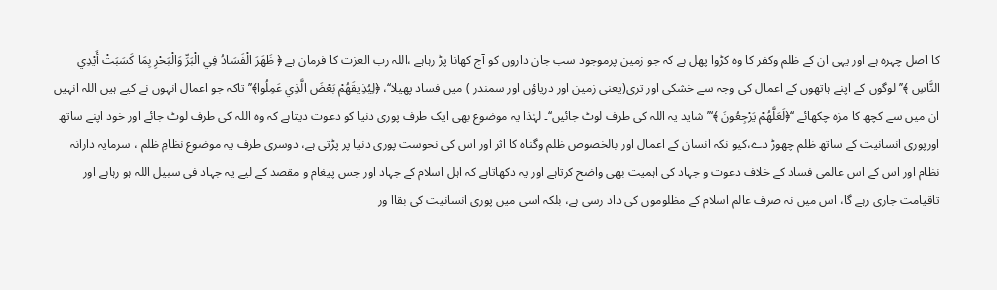کا اصل چہرہ ہے اور یہی ان کے ظلم وکفر کا وہ کڑوا پھل ہے کہ جو زمین پرموجود سب جان داروں کو آج کھانا پڑ رہاہے ،اللہ رب العزت کا فرمان ہے ﴿ ظَهَرَ الْفَسَادُ فِي الْبَرِّ وَالْبَحْرِ بِمَا كَسَبَتْ أَيْدِي النَّاسِ ﴾’’ لوگوں کے اپنے ہاتھوں کے اعمال کی وجہ سے خشکی اور تری(یعنی زمین اور دریاؤں اور سمندر ) میں فساد پھیلا‘‘، ﴿لِيُذِيقَهُمْ بَعْضَ الَّذِي عَمِلُوا﴾’’تاکہ جو اعمال انہوں نے کیے ہیں اللہ انہیں ان میں سے کچھ کا مزہ چکھائے ‘‘﴿لَعَلَّهُمْ يَرْجِعُونَ ﴾‘’’ شاید یہ اللہ کی طرف لوٹ جائیں‘‘۔ لہٰذا یہ موضوع بھی ایک طرف پوری دنیا کو دعوت دیتاہے کہ وہ اللہ کی طرف لوٹ جائے اور خود اپنے ساتھ اورپوری انسانیت کے ساتھ ظلم چھوڑ دے،کیو نکہ انسان کے اعمال اور بالخصوص ظلم وگناہ کا اثر اور اس کی نحوست پوری دنیا پر پڑتی ہے، دوسری طرف یہ موضوع نظامِ ظلم ، سرمایہ دارانہ نظام اور اس کے اس عالمی فساد کے خلاف دعوت و جہاد کی اہمیت بھی واضح کرتاہے اور یہ دکھاتاہے کہ اہل اسلام کے جہاد اور جس پیغام و مقصد کے لیے یہ جہاد فی سبیل اللہ ہو رہاہے اور تاقیامت جاری رہے گا، اس میں نہ صرف عالم اسلام کے مظلوموں کی داد رسی ہے، بلکہ اسی میں پوری انسانیت کی بقاا ور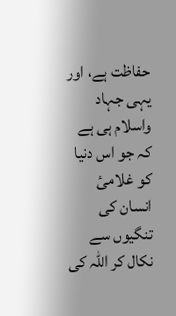حفاظت ہے، اور یہی جہاد واسلام ہی ہے کہ جو اس دنیا کو غلامیٔ انسان کی تنگیوں سے نکال کر اللہ کی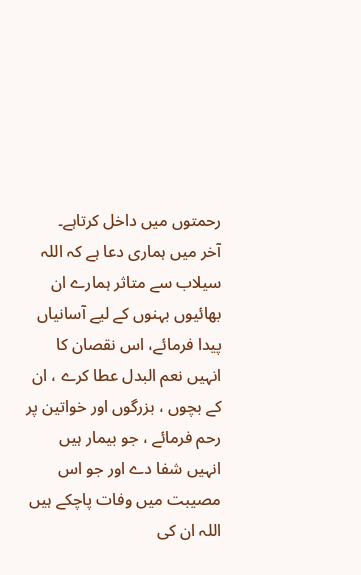رحمتوں میں داخل کرتاہے۔
آخر میں ہماری دعا ہے کہ اللہ سیلاب سے متاثر ہمارے ان بھائیوں بہنوں کے لیے آسانیاں پیدا فرمائے، اس نقصان کا انہیں نعم البدل عطا کرے ، ان کے بچوں ، بزرگوں اور خواتین پر رحم فرمائے ، جو بیمار ہیں انہیں شفا دے اور جو اس مصیبت میں وفات پاچکے ہیں اللہ ان کی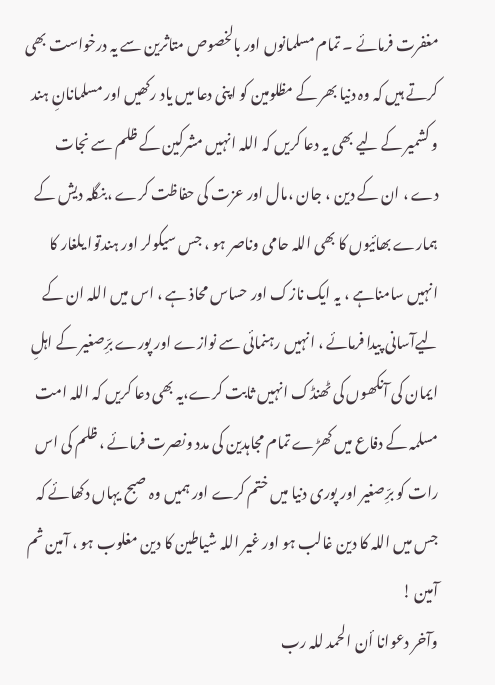مغفرت فرمائے ۔ تمام مسلمانوں اور بالخصوص متاثرین سے یہ درخواست بھی کرتے ہیں کہ وہ دنیا بھر کے مظلومین کو اپنی دعا میں یاد رکھیں اور مسلمانانِ ہند و کشمیر کے لیے بھی یہ دعا کریں کہ اللہ انہیں مشرکین کے ظلم سے نجات دے ، ان کے دین ، جان ،مال اور عزت کی حفاظت کرے ،بنگلہ دیش کے ہمارے بھائیوں کا بھی اللہ حامی وناصر ہو ، جس سیکولر اور ہندتوا یلغار کا انہیں سامناہے ، یہ ایک نازک اور حساس محاذ ہے ، اس میں اللہ ان کے لیےآسانی پیدا فرمائے ، انہیں رہنمائی سے نوازے اور پورے برِّصغیر کے اہلِ ایمان کی آنکھوں کی ٹھنڈک انہیں ثابت کرے،یہ بھی دعا کریں کہ اللہ امت مسلمہ کے دفاع میں کھڑے تمام مجاہدین کی مدد ونصرت فرمائے ، ظلم کی اس رات کو برِّصغیر اور پوری دنیا میں ختم کرے اور ہمیں وہ صبح یہاں دکھائے کہ جس میں اللہ کا دین غالب ہو اور غیر اللہ شیاطین کا دین مغلوب ہو ، آمین ثم آمین !
وآخر دعوانا أن الحمد للہ رب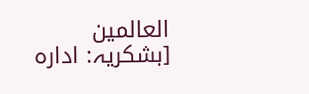العالمین
[بشکریہ: ادارہ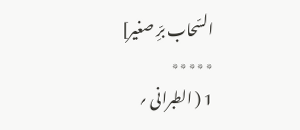السّحاب برِّ صغیر]
٭٭٭٭٭
1 ( الطبرانی ؍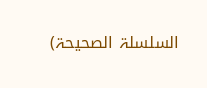السلسلۃ الصحیحۃ)